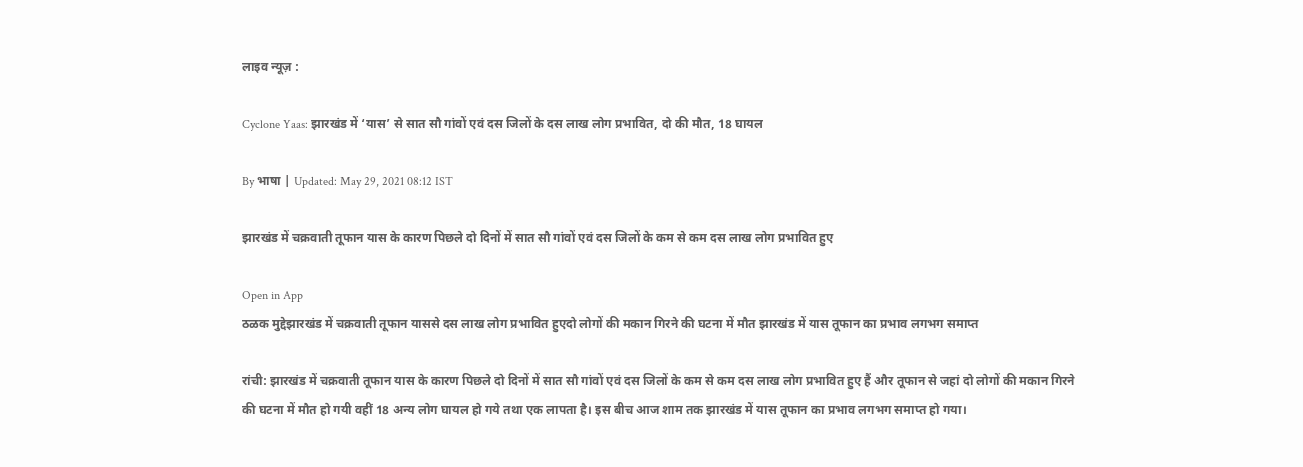लाइव न्यूज़ :

Cyclone Yaas: झारखंड में ‘यास’ से सात सौ गांवों एवं दस जिलों के दस लाख लोग प्रभावित, दो की मौत, 18 घायल

By भाषा | Updated: May 29, 2021 08:12 IST

झारखंड में चक्रवाती तूफान यास के कारण पिछले दो दिनों में सात सौ गांवों एवं दस जिलों के कम से कम दस लाख लोग प्रभावित हुए

Open in App
ठळक मुद्देझारखंड में चक्रवाती तूफान याससे दस लाख लोग प्रभावित हुएदो लोगों की मकान गिरने की घटना में मौत झारखंड में यास तूफान का प्रभाव लगभग समाप्त

रांची: झारखंड में चक्रवाती तूफान यास के कारण पिछले दो दिनों में सात सौ गांवों एवं दस जिलों के कम से कम दस लाख लोग प्रभावित हुए हैं और तूफान से जहां दो लोगों की मकान गिरने की घटना में मौत हो गयी वहीं 18 अन्य लोग घायल हो गये तथा एक लापता है। इस बीच आज शाम तक झारखंड में यास तूफान का प्रभाव लगभग समाप्त हो गया।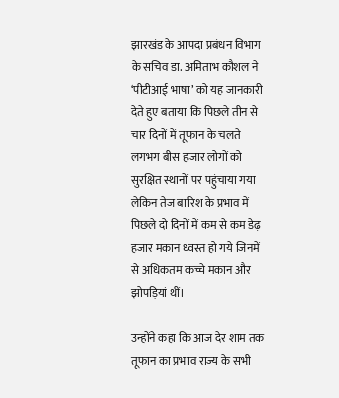झारखंड के आपदा प्रबंधन विभाग के सचिव डा. अमिताभ कौशल ने ‘पीटीआई भाषा’ को यह जानकारी देते हुए बताया कि पिछले तीन से चार दिनों में तूफान के चलते लगभग बीस हजार लोगों को सुरक्षित स्थानों पर पहुंचाया गया लेकिन तेज बारिश के प्रभाव में पिछले दो दिनों में कम से कम डेढ़ हजार मकान ध्वस्त हो गये जिनमें से अधिकतम कच्चे मकान और झोपड़ियां थीं।

उन्होंने कहा कि आज देर शाम तक तूफान का प्रभाव राज्य के सभी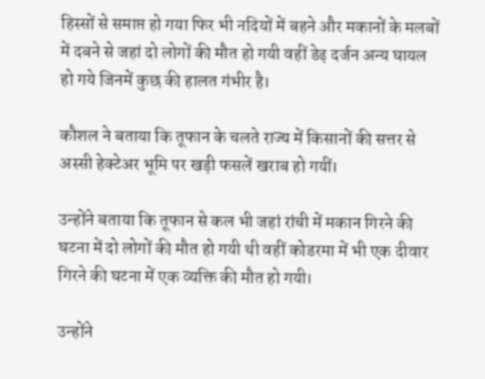हिस्सों से समाप्त हो गया फिर भी नदियों में बहने और मकानों के मलबों में दबने से जहां दो लोगों की मौत हो गयी वहीं डेढ़ दर्जन अन्य घायल हो गये जिनमें कुछ की हालत गंभीर है।

कौशल ने बताया कि तूफान के चलते राज्य में किसानों की सत्तर से अस्सी हेक्टेअर भूमि पर खड़ी फसलें खराब हो गयीं।

उन्होंने बताया कि तूफान से कल भी जहां रांची में मकान गिरने की घटना में दो लोगों की मौत हो गयी थी वहीं कोडरमा में भी एक दीवार गिरने की घटना में एक व्यक्ति की मौत हो गयी।

उन्होंने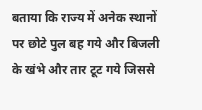बताया कि राज्य में अनेक स्थानों पर छोटे पुल बह गये और बिजली के खंभे और तार टूट गये जिससे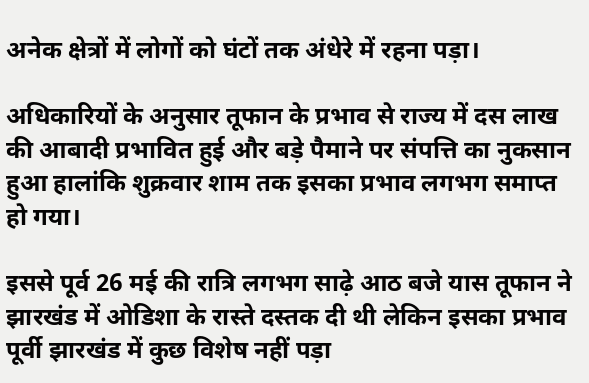अनेक क्षेत्रों में लोगों को घंटों तक अंधेरे में रहना पड़ा।

अधिकारियों के अनुसार तूफान के प्रभाव से राज्य में दस लाख की आबादी प्रभावित हुई और बड़े पैमाने पर संपत्ति का नुकसान हुआ हालांकि शुक्रवार शाम तक इसका प्रभाव लगभग समाप्त हो गया।

इससे पूर्व 26 मई की रात्रि लगभग साढ़े आठ बजे यास तूफान ने झारखंड में ओडिशा के रास्ते दस्तक दी थी लेकिन इसका प्रभाव पूर्वी झारखंड में कुछ विशेष नहीं पड़ा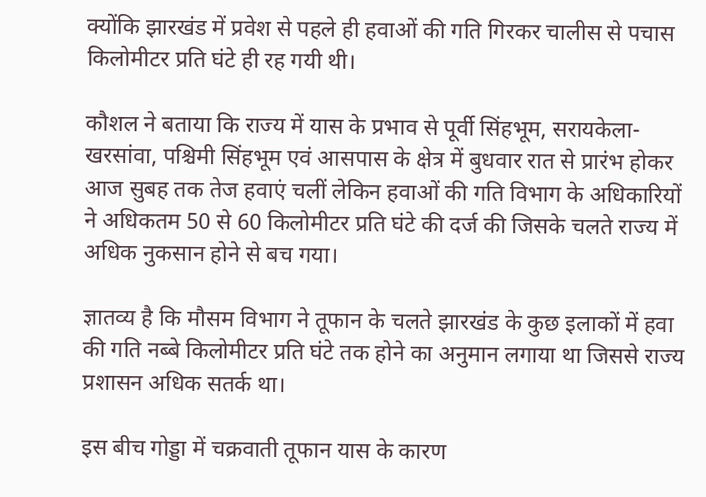क्योंकि झारखंड में प्रवेश से पहले ही हवाओं की गति गिरकर चालीस से पचास किलोमीटर प्रति घंटे ही रह गयी थी।

कौशल ने बताया कि राज्य में यास के प्रभाव से पूर्वी सिंहभूम, सरायकेला-खरसांवा, पश्चिमी सिंहभूम एवं आसपास के क्षेत्र में बुधवार रात से प्रारंभ होकर आज सुबह तक तेज हवाएं चलीं लेकिन हवाओं की गति विभाग के अधिकारियों ने अधिकतम 50 से 60 किलोमीटर प्रति घंटे की दर्ज की जिसके चलते राज्य में अधिक नुकसान होने से बच गया।

ज्ञातव्य है कि मौसम विभाग ने तूफान के चलते झारखंड के कुछ इलाकों में हवा की गति नब्बे किलोमीटर प्रति घंटे तक होने का अनुमान लगाया था जिससे राज्य प्रशासन अधिक सतर्क था।

इस बीच गोड्डा में चक्रवाती तूफान यास के कारण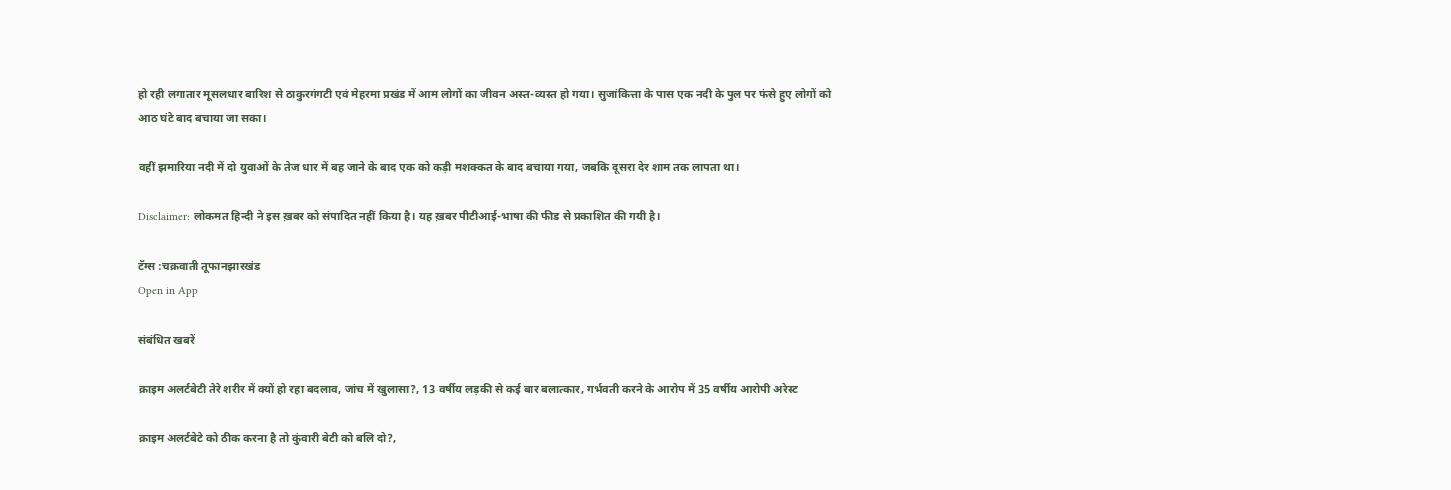हो रही लगातार मूसलधार बारिश से ठाकुरगंगटी एवं मेहरमा प्रखंड में आम लोगों का जीवन अस्त-व्यस्त हो गया। सुजांकित्ता के पास एक नदी के पुल पर फंसे हुए लोगों को आठ घंटे बाद बचाया जा सका।

वहीं झमारिया नदी में दो युवाओं के तेज धार में बह जाने के बाद एक को कड़ी मशक्कत के बाद बचाया गया, जबकि दूसरा देर शाम तक लापता था।

Disclaimer: लोकमत हिन्दी ने इस ख़बर को संपादित नहीं किया है। यह ख़बर पीटीआई-भाषा की फीड से प्रकाशित की गयी है।

टॅग्स :चक्रवाती तूफानझारखंड
Open in App

संबंधित खबरें

क्राइम अलर्टबेटी तेरे शरीर में क्यों हो रहा बदलाव, जांच में खुलासा?, 13 वर्षीय लड़की से कई बार बलात्कार, गर्भवती करने के आरोप में 35 वर्षीय आरोपी अरेस्ट

क्राइम अलर्टबेटे को ठीक करना है तो कुंवारी बेटी को बलि दो?,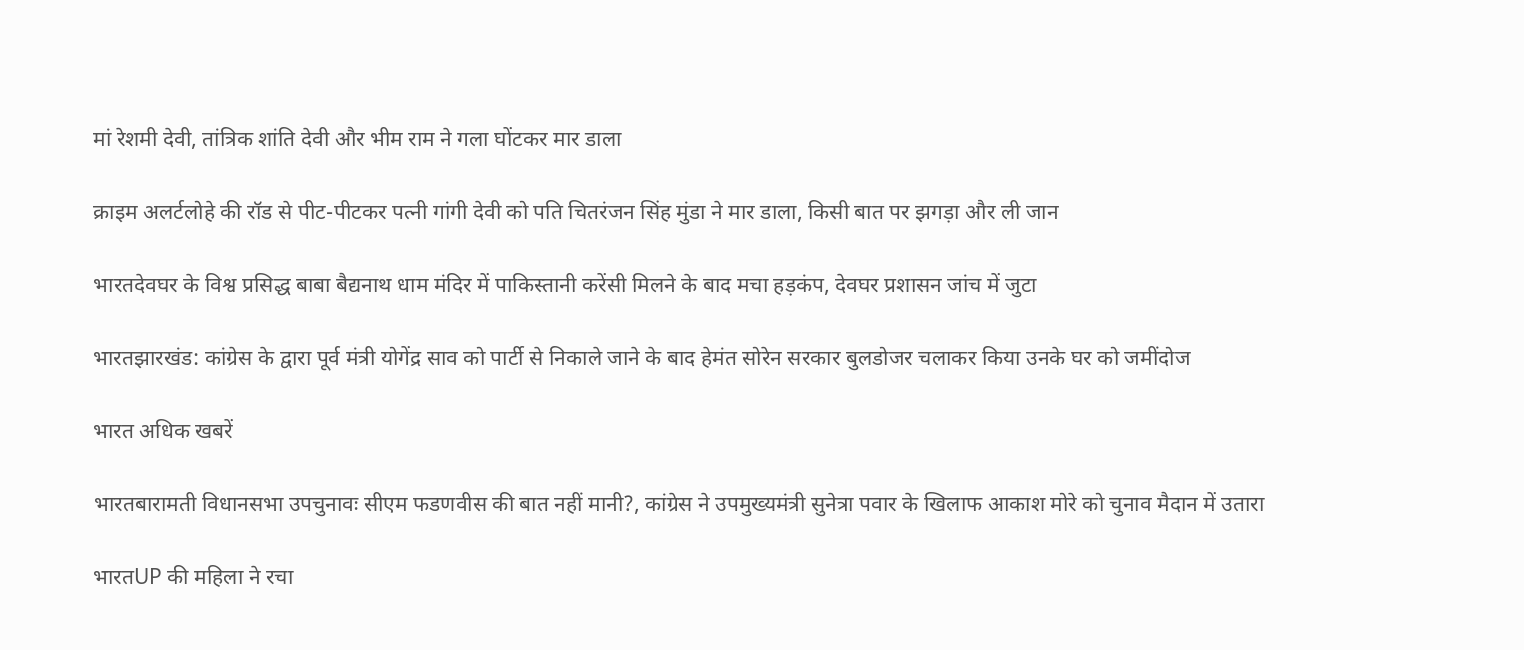मां रेशमी देवी, तांत्रिक शांति देवी और भीम राम ने गला घोंटकर मार डाला

क्राइम अलर्टलोहे की रॉड से पीट-पीटकर पत्नी गांगी देवी को पति चितरंजन सिंह मुंडा ने मार डाला, किसी बात पर झगड़ा और ली जान

भारतदेवघर के विश्व प्रसिद्ध बाबा बैद्यनाथ धाम मंदिर में पाकिस्तानी करेंसी मिलने के बाद मचा हड़कंप, देवघर प्रशासन जांच में जुटा

भारतझारखंड: कांग्रेस के द्वारा पूर्व मंत्री योगेंद्र साव को पार्टी से निकाले जाने के बाद हेमंत सोरेन सरकार बुलडोजर चलाकर किया उनके घर को जमींदोज

भारत अधिक खबरें

भारतबारामती विधानसभा उपचुनावः सीएम फडणवीस की बात नहीं मानी?, कांग्रेस ने उपमुख्यमंत्री सुनेत्रा पवार के खिलाफ आकाश मोरे को चुनाव मैदान में उतारा

भारतUP की महिला ने रचा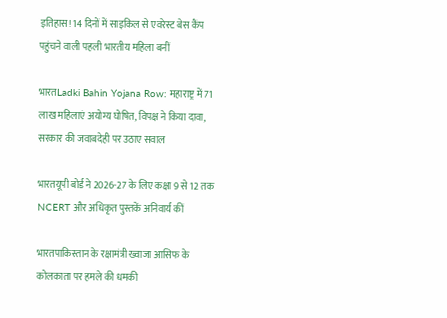इतिहास! 14 दिनों में साइकिल से एवरेस्ट बेस कैंप पहुंचने वाली पहली भारतीय महिला बनीं

भारतLadki Bahin Yojana Row: महाराष्ट्र में 71 लाख महिलाएं अयोग्य घोषित, विपक्ष ने किया दावा, सरकार की जवाबदेही पर उठाए सवाल

भारतयूपी बोर्ड ने 2026-27 के लिए कक्षा 9 से 12 तक NCERT और अधिकृत पुस्तकें अनिवार्य कीं

भारतपाकिस्तान के रक्षामंत्री ख्वाजा आसिफ के कोलकाता पर हमले की धमकी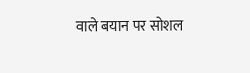वाले बयान पर सोशल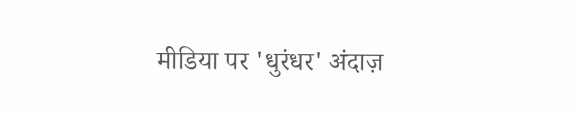मीडिया पर 'धुरंधर' अंदाज़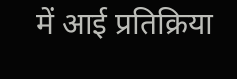में आई प्रतिक्रिया